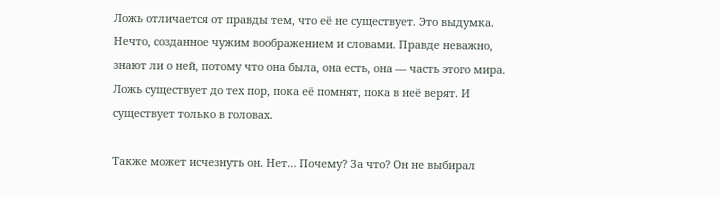Ложь отличается от правды тем, что её не существует. Это выдумка. Нечто, созданное чужим воображением и словами. Правде неважно, знают ли о ней, потому что она была, она есть, она — часть этого мира. Ложь существует до тех пор, пока её помнят, пока в неё верят. И существует только в головах.

Также может исчезнуть он. Нет… Почему? За что? Он не выбирал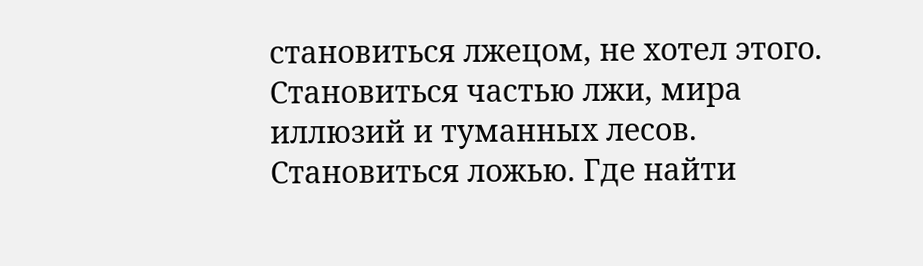становиться лжецом, не хотел этого. Становиться частью лжи, мира иллюзий и туманных лесов. Становиться ложью. Где найти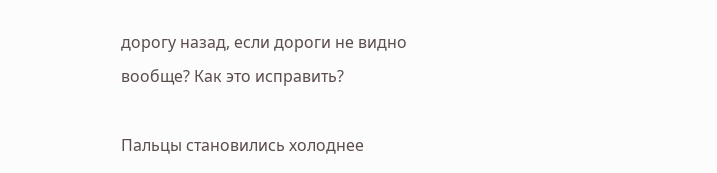дорогу назад, если дороги не видно вообще? Как это исправить?

Пальцы становились холоднее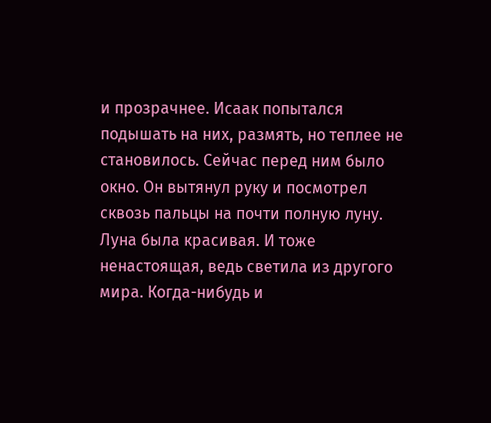и прозрачнее. Исаак попытался подышать на них, размять, но теплее не становилось. Сейчас перед ним было окно. Он вытянул руку и посмотрел сквозь пальцы на почти полную луну. Луна была красивая. И тоже ненастоящая, ведь светила из другого мира. Когда-нибудь и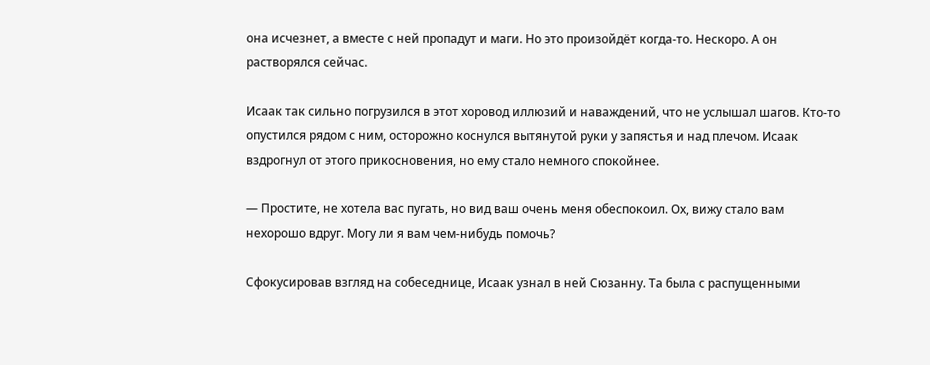она исчезнет, а вместе с ней пропадут и маги. Но это произойдёт когда-то. Нескоро. А он растворялся сейчас.

Исаак так сильно погрузился в этот хоровод иллюзий и наваждений, что не услышал шагов. Кто-то опустился рядом с ним, осторожно коснулся вытянутой руки у запястья и над плечом. Исаак вздрогнул от этого прикосновения, но ему стало немного спокойнее.

— Простите, не хотела вас пугать, но вид ваш очень меня обеспокоил. Ох, вижу стало вам нехорошо вдруг. Могу ли я вам чем-нибудь помочь?

Сфокусировав взгляд на собеседнице, Исаак узнал в ней Сюзанну. Та была с распущенными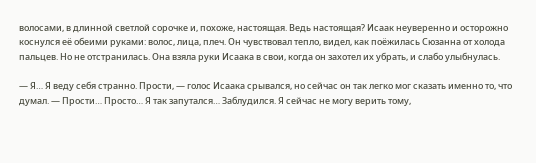волосами, в длинной светлой сорочке и, похоже, настоящая. Ведь настоящая? Исаак неуверенно и осторожно коснулся её обеими руками: волос, лица, плеч. Он чувствовал тепло, видел, как поёжилась Сюзанна от холода пальцев. Но не отстранилась. Она взяла руки Исаака в свои, когда он захотел их убрать, и слабо улыбнулась.

— Я… Я веду себя странно. Прости, — голос Исаака срывался, но сейчас он так легко мог сказать именно то, что думал. — Прости… Просто… Я так запутался… Заблудился. Я сейчас не могу верить тому,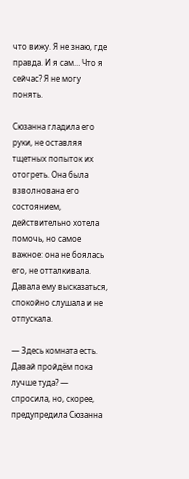что вижу. Я не знаю, где правда. И я сам… Что я сейчас? Я не могу понять.

Сюзанна гладила его руки, не оставляя тщетных попыток их отогреть. Она была взволнована его состоянием, действительно хотела помочь, но самое важное: она не боялась его, не отталкивала. Давала ему высказаться, спокойно слушала и не отпускала.

— Здесь комната есть. Давай пройдём пока лучше туда? — спросила, но, скорее, предупредила Сюзанна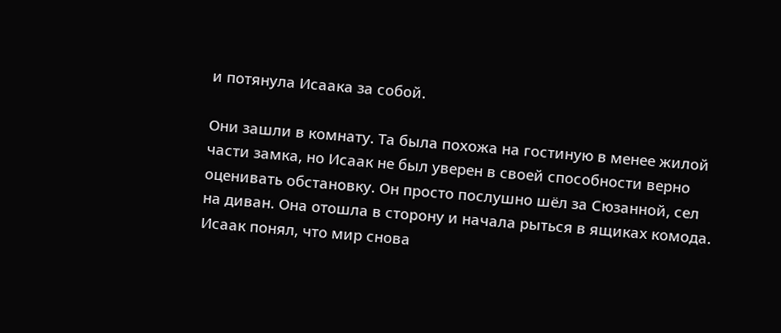и потянула Исаака за собой.

Они зашли в комнату. Та была похожа на гостиную в менее жилой части замка, но Исаак не был уверен в своей способности верно оценивать обстановку. Он просто послушно шёл за Сюзанной, сел на диван. Она отошла в сторону и начала рыться в ящиках комода. Исаак понял, что мир снова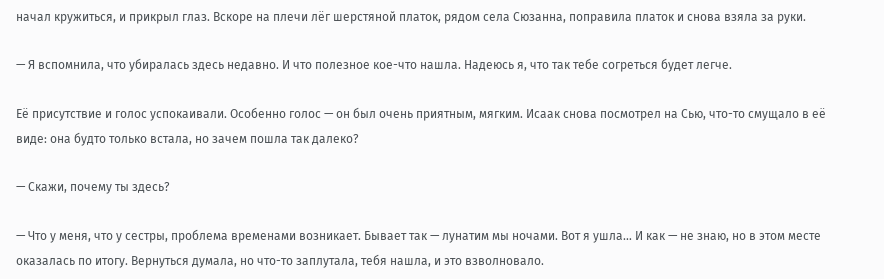начал кружиться, и прикрыл глаз. Вскоре на плечи лёг шерстяной платок, рядом села Сюзанна, поправила платок и снова взяла за руки.

— Я вспомнила, что убиралась здесь недавно. И что полезное кое-что нашла. Надеюсь я, что так тебе согреться будет легче.

Её присутствие и голос успокаивали. Особенно голос — он был очень приятным, мягким. Исаак снова посмотрел на Сью, что-то смущало в её виде: она будто только встала, но зачем пошла так далеко?

— Скажи, почему ты здесь?

— Что у меня, что у сестры, проблема временами возникает. Бывает так — лунатим мы ночами. Вот я ушла… И как — не знаю, но в этом месте оказалась по итогу. Вернуться думала, но что-то заплутала, тебя нашла, и это взволновало.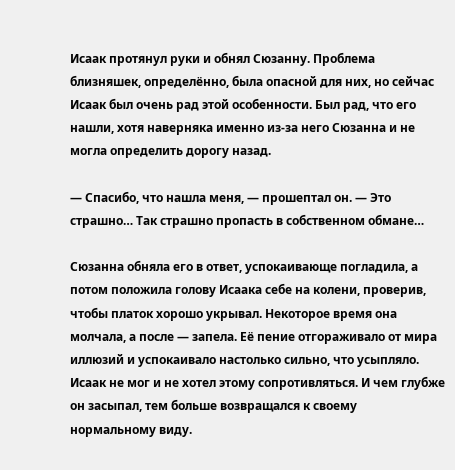Исаак протянул руки и обнял Сюзанну. Проблема близняшек, определённо, была опасной для них, но сейчас Исаак был очень рад этой особенности. Был рад, что его нашли, хотя наверняка именно из-за него Сюзанна и не могла определить дорогу назад.

— Спасибо, что нашла меня, — прошептал он. — Это страшно… Так страшно пропасть в собственном обмане…

Сюзанна обняла его в ответ, успокаивающе погладила, а потом положила голову Исаака себе на колени, проверив, чтобы платок хорошо укрывал. Некоторое время она молчала, а после — запела. Её пение отгораживало от мира иллюзий и успокаивало настолько сильно, что усыпляло. Исаак не мог и не хотел этому сопротивляться. И чем глубже он засыпал, тем больше возвращался к своему нормальному виду.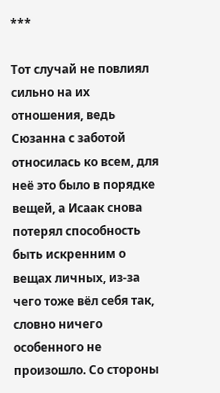***

Тот случай не повлиял сильно на их отношения, ведь Сюзанна с заботой относилась ко всем, для неё это было в порядке вещей, а Исаак снова потерял способность быть искренним о вещах личных, из-за чего тоже вёл себя так, словно ничего особенного не произошло. Со стороны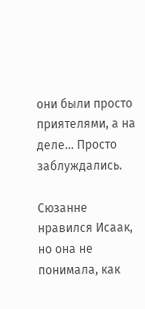они были просто приятелями, а на деле… Просто заблуждались.

Сюзанне нравился Исаак, но она не понимала, как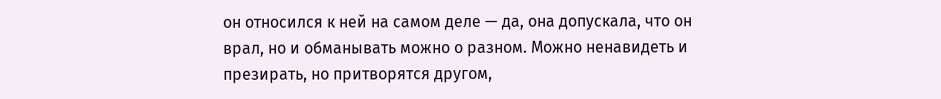он относился к ней на самом деле — да, она допускала, что он врал, но и обманывать можно о разном. Можно ненавидеть и презирать, но притворятся другом,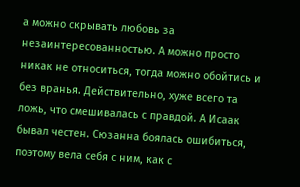а можно скрывать любовь за незаинтересованностью. А можно просто никак не относиться, тогда можно обойтись и без вранья. Действительно, хуже всего та ложь, что смешивалась с правдой. А Исаак бывал честен. Сюзанна боялась ошибиться, поэтому вела себя с ним, как с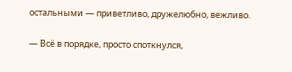остальными — приветливо, дружелюбно, вежливо.

— Всё в порядке, просто споткнулся,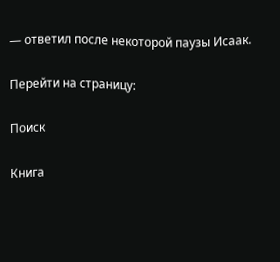— ответил после некоторой паузы Исаак.

Перейти на страницу:

Поиск

Книга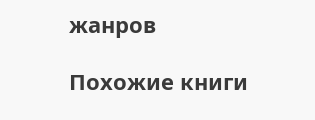жанров

Похожие книги